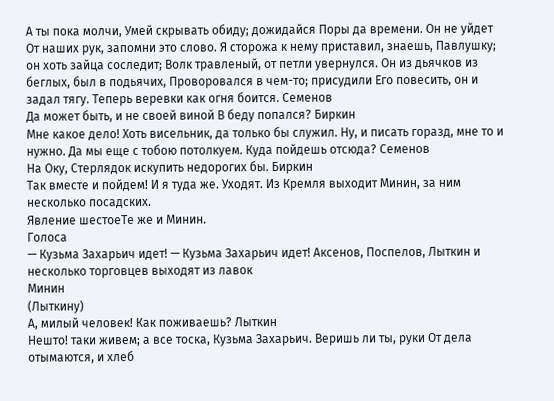А ты пока молчи, Умей скрывать обиду; дожидайся Поры да времени. Он не уйдет От наших рук, запомни это слово. Я сторожа к нему приставил, знаешь, Павлушку; он хоть зайца соследит; Волк травленый, от петли увернулся. Он из дьячков из беглых, был в подьячих, Проворовался в чем-то; присудили Его повесить, он и задал тягу. Теперь веревки как огня боится. Семенов
Да может быть, и не своей виной В беду попался? Биркин
Мне какое дело! Хоть висельник, да только бы служил. Ну, и писать горазд, мне то и нужно. Да мы еще с тобою потолкуем. Куда пойдешь отсюда? Семенов
На Оку, Стерлядок искупить недорогих бы. Биркин
Так вместе и пойдем! И я туда же. Уходят. Из Кремля выходит Минин, за ним несколько посадских.
Явление шестоеТе же и Минин.
Голоса
— Кузьма Захарьич идет! — Кузьма Захарьич идет! Аксенов, Поспелов, Лыткин и несколько торговцев выходят из лавок
Минин
(Лыткину)
А, милый человек! Как поживаешь? Лыткин
Нешто! таки живем; а все тоска, Кузьма Захарьич. Веришь ли ты, руки От дела отымаются, и хлеб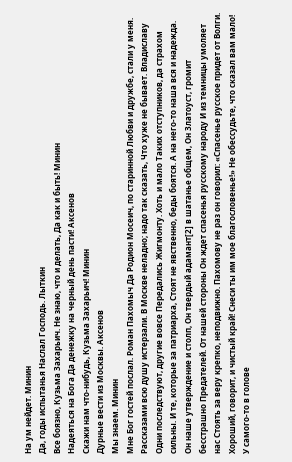На ум нейдет. Минин
Да, годы испытанья Наслал Господь. Лыткин
Все боязно, Кузьма Захарьич. Не знаю, что и делать, Да как и быть! Минин
Надеяться на Бога Да денежку на черный день пасти! Аксенов
Скажи нам что-нибудь, Кузьма Захарьич! Минин
Дурные вести из Москвы. Аксенов
Мы знаем. Минин
Мне Бог гостей послал. Роман Пахомыч Да Родион Мосеич, по старинной Любви и дружбе, стали у меня. Рассказами всю душу истерзали. В Москве неладно; надо так сказать, Что хуже не бывает. Владиславу Одни последствуют, другие вовсе Передались Жигмонту. Хоть и мало Таких отступников, да страхом сильны. И те, которые за патриарха, Стоят не явственно, беды боятся. А на него-то наша вся и надежда. Он наше утверждение и столп, Он твердый адамант[2] в шатанье общем, Он Златоуст, громит бесстрашно Предателей. От нашей стороны Он ждет спасенья русскому народу И из темницы умоляет нас Стоять за веру крепко, неподвижно. Пахомову не раз он говорил: «Спасенье русское придет от Волги. Хороший, говорит, и чистый край! Снеси ты им мое благословенье!» Не обессудьте, что сказал вам мало! У самого-то в голове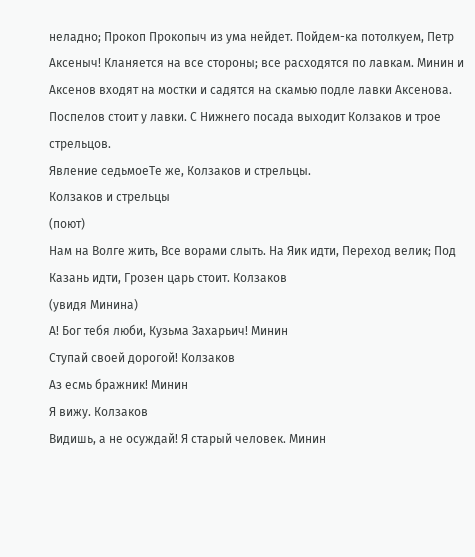неладно; Прокоп Прокопыч из ума нейдет. Пойдем-ка потолкуем, Петр Аксеныч! Кланяется на все стороны; все расходятся по лавкам. Минин и Аксенов входят на мостки и садятся на скамью подле лавки Аксенова. Поспелов стоит у лавки. С Нижнего посада выходит Колзаков и трое стрельцов.
Явление седьмоеТе же, Колзаков и стрельцы.
Колзаков и стрельцы
(поют)
Нам на Волге жить, Все ворами слыть. На Яик идти, Переход велик; Под Казань идти, Грозен царь стоит. Колзаков
(увидя Минина)
А! Бог тебя люби, Кузьма Захарьич! Минин
Ступай своей дорогой! Колзаков
Аз есмь бражник! Минин
Я вижу. Колзаков
Видишь, а не осуждай! Я старый человек. Минин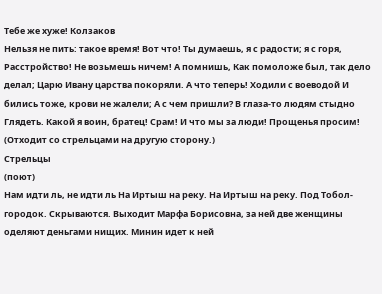Тебе же хуже! Колзаков
Нельзя не пить: такое время! Вот что! Ты думаешь, я с радости; я с горя, Расстройство! Не возьмешь ничем! А помнишь, Как помоложе был, так дело делал; Царю Ивану царства покоряли. А что теперь! Ходили с воеводой И бились тоже, крови не жалели; А с чем пришли? В глаза-то людям стыдно Глядеть. Какой я воин, братец! Срам! И что мы за люди! Прощенья просим! (Отходит со стрельцами на другую сторону.)
Стрельцы
(поют)
Нам идти ль, не идти ль На Иртыш на реку. На Иртыш на реку. Под Тобол-городок. Скрываются. Выходит Марфа Борисовна, за ней две женщины оделяют деньгами нищих. Минин идет к ней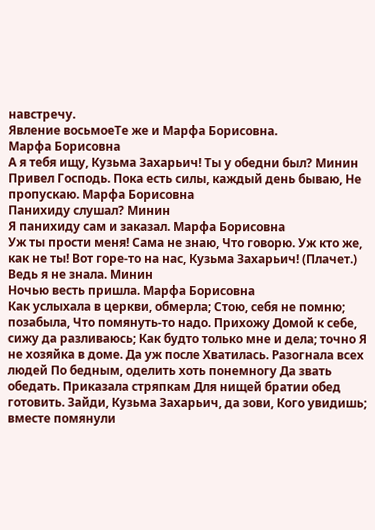навстречу.
Явление восьмоеТе же и Марфа Борисовна.
Марфа Борисовна
А я тебя ищу, Кузьма Захарьич! Ты у обедни был? Минин
Привел Господь. Пока есть силы, каждый день бываю, Не пропускаю. Марфа Борисовна
Панихиду слушал? Минин
Я панихиду сам и заказал. Марфа Борисовна
Уж ты прости меня! Сама не знаю, Что говорю. Уж кто же, как не ты! Вот горе-то на нас, Кузьма Захарьич! (Плачет.)
Ведь я не знала. Минин
Ночью весть пришла. Марфа Борисовна
Как услыхала в церкви, обмерла; Стою, себя не помню; позабыла, Что помянуть-то надо. Прихожу Домой к себе, сижу да разливаюсь; Как будто только мне и дела; точно Я не хозяйка в доме. Да уж после Хватилась. Разогнала всех людей По бедным, оделить хоть понемногу Да звать обедать. Приказала стряпкам Для нищей братии обед готовить. Зайди, Кузьма Захарьич, да зови, Кого увидишь; вместе помянули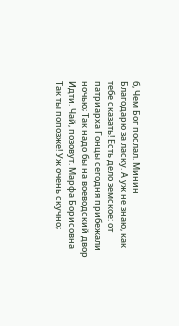б, Чем Бог послал. Минин
Благодарю за ласку. А уж не знаю, как тебе сказать! Есть дело земское: от патриарха Гонцы сегодня прибежали ночью; Так надо бы на воеводский двор Идти. Чай, позовут. Марфа Борисовна
Так ты попозже! Уж очень скучно;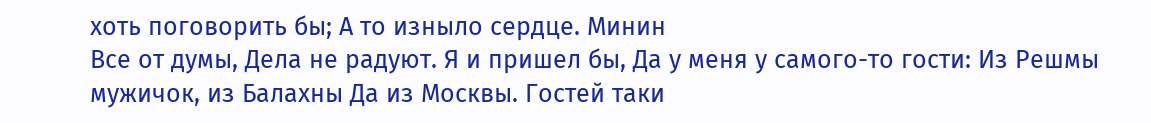хоть поговорить бы; А то изныло сердце. Минин
Все от думы, Дела не радуют. Я и пришел бы, Да у меня у самого-то гости: Из Решмы мужичок, из Балахны Да из Москвы. Гостей таки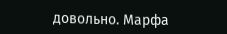довольно. Марфа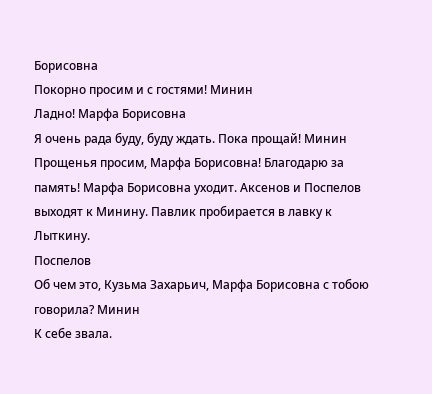Борисовна
Покорно просим и с гостями! Минин
Ладно! Марфа Борисовна
Я очень рада буду, буду ждать. Пока прощай! Минин
Прощенья просим, Марфа Борисовна! Благодарю за память! Марфа Борисовна уходит. Аксенов и Поспелов выходят к Минину. Павлик пробирается в лавку к Лыткину.
Поспелов
Об чем это, Кузьма Захарьич, Марфа Борисовна с тобою говорила? Минин
К себе звала.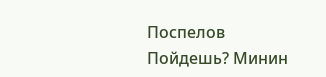Поспелов
Пойдешь? Минин